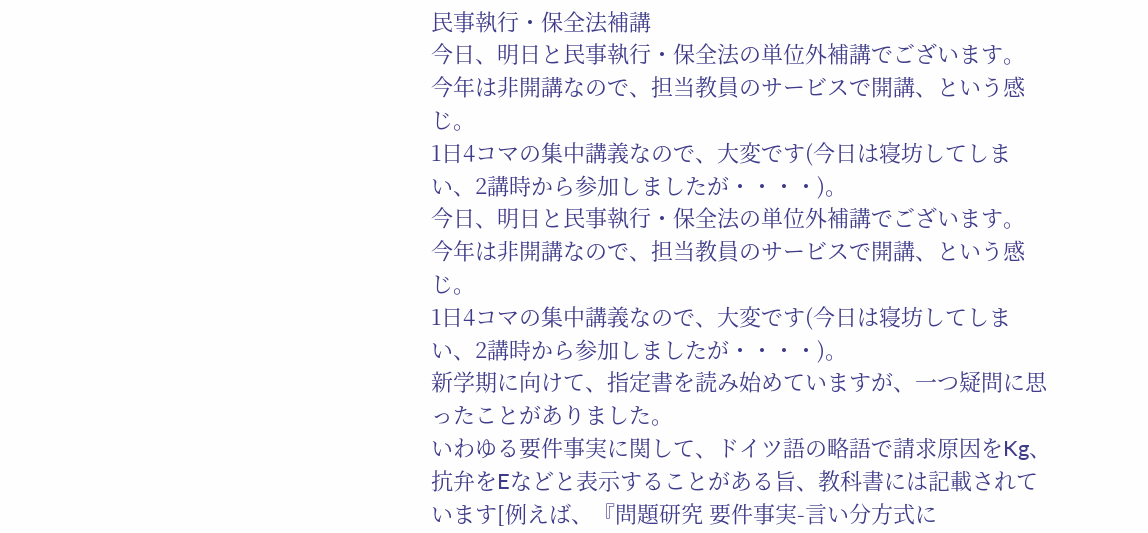民事執行・保全法補講
今日、明日と民事執行・保全法の単位外補講でございます。
今年は非開講なので、担当教員のサービスで開講、という感じ。
1日4コマの集中講義なので、大変です(今日は寝坊してしまい、2講時から参加しましたが・・・・)。
今日、明日と民事執行・保全法の単位外補講でございます。
今年は非開講なので、担当教員のサービスで開講、という感じ。
1日4コマの集中講義なので、大変です(今日は寝坊してしまい、2講時から参加しましたが・・・・)。
新学期に向けて、指定書を読み始めていますが、一つ疑問に思ったことがありました。
いわゆる要件事実に関して、ドイツ語の略語で請求原因をKg、抗弁をEなどと表示することがある旨、教科書には記載されています[例えば、『問題研究 要件事実-言い分方式に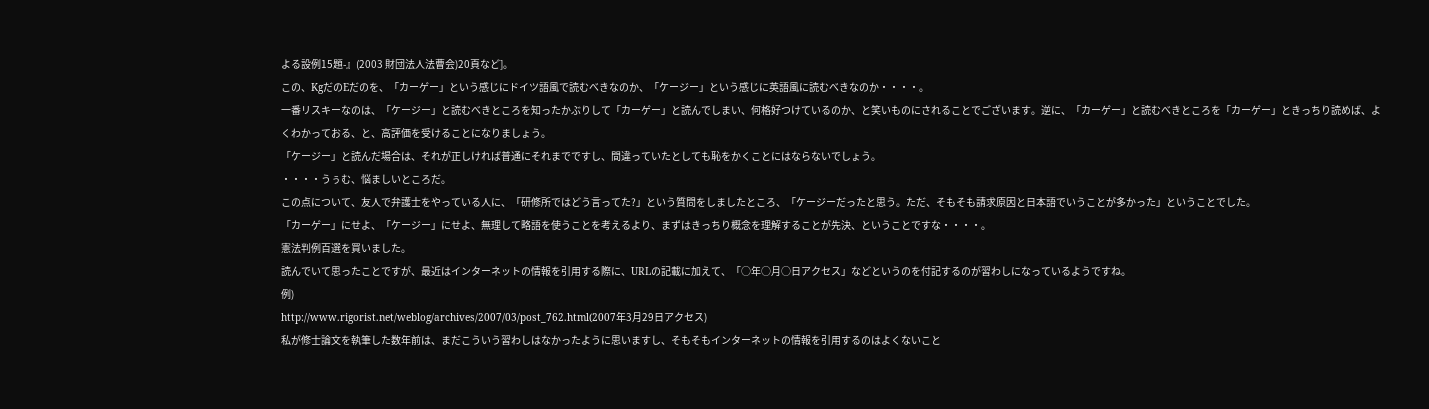よる設例15題-』(2003 財団法人法曹会)20頁など]。
この、KgだのEだのを、「カーゲー」という感じにドイツ語風で読むべきなのか、「ケージー」という感じに英語風に読むべきなのか・・・・。
一番リスキーなのは、「ケージー」と読むべきところを知ったかぶりして「カーゲー」と読んでしまい、何格好つけているのか、と笑いものにされることでございます。逆に、「カーゲー」と読むべきところを「カーゲー」ときっちり読めば、よくわかっておる、と、高評価を受けることになりましょう。
「ケージー」と読んだ場合は、それが正しければ普通にそれまでですし、間違っていたとしても恥をかくことにはならないでしょう。
・・・・うぅむ、悩ましいところだ。
この点について、友人で弁護士をやっている人に、「研修所ではどう言ってた?」という質問をしましたところ、「ケージーだったと思う。ただ、そもそも請求原因と日本語でいうことが多かった」ということでした。
「カーゲー」にせよ、「ケージー」にせよ、無理して略語を使うことを考えるより、まずはきっちり概念を理解することが先決、ということですな・・・・。
憲法判例百選を買いました。
読んでいて思ったことですが、最近はインターネットの情報を引用する際に、URLの記載に加えて、「○年○月○日アクセス」などというのを付記するのが習わしになっているようですね。
例)
http://www.rigorist.net/weblog/archives/2007/03/post_762.html(2007年3月29日アクセス)
私が修士論文を執筆した数年前は、まだこういう習わしはなかったように思いますし、そもそもインターネットの情報を引用するのはよくないこと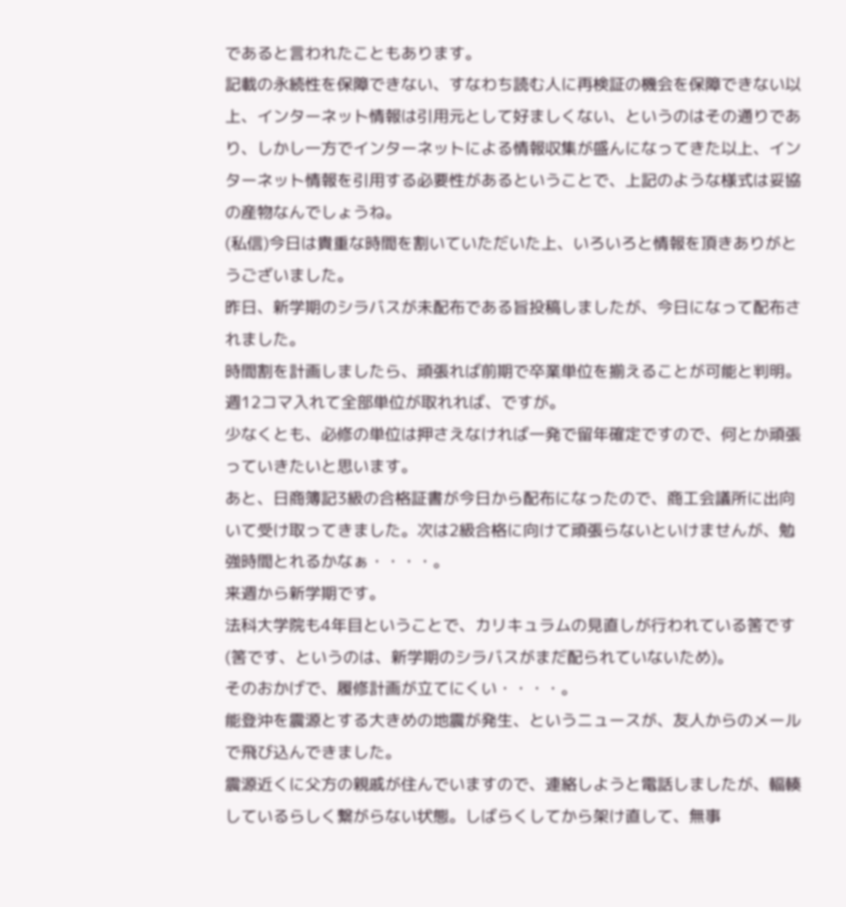であると言われたこともあります。
記載の永続性を保障できない、すなわち読む人に再検証の機会を保障できない以上、インターネット情報は引用元として好ましくない、というのはその通りであり、しかし一方でインターネットによる情報収集が盛んになってきた以上、インターネット情報を引用する必要性があるということで、上記のような様式は妥協の産物なんでしょうね。
(私信)今日は貴重な時間を割いていただいた上、いろいろと情報を頂きありがとうございました。
昨日、新学期のシラバスが未配布である旨投稿しましたが、今日になって配布されました。
時間割を計画しましたら、頑張れば前期で卒業単位を揃えることが可能と判明。週12コマ入れて全部単位が取れれば、ですが。
少なくとも、必修の単位は押さえなければ一発で留年確定ですので、何とか頑張っていきたいと思います。
あと、日商簿記3級の合格証書が今日から配布になったので、商工会議所に出向いて受け取ってきました。次は2級合格に向けて頑張らないといけませんが、勉強時間とれるかなぁ・・・・。
来週から新学期です。
法科大学院も4年目ということで、カリキュラムの見直しが行われている筈です(筈です、というのは、新学期のシラバスがまだ配られていないため)。
そのおかげで、履修計画が立てにくい・・・・。
能登沖を震源とする大きめの地震が発生、というニュースが、友人からのメールで飛び込んできました。
震源近くに父方の親戚が住んでいますので、連絡しようと電話しましたが、輻輳しているらしく繋がらない状態。しばらくしてから架け直して、無事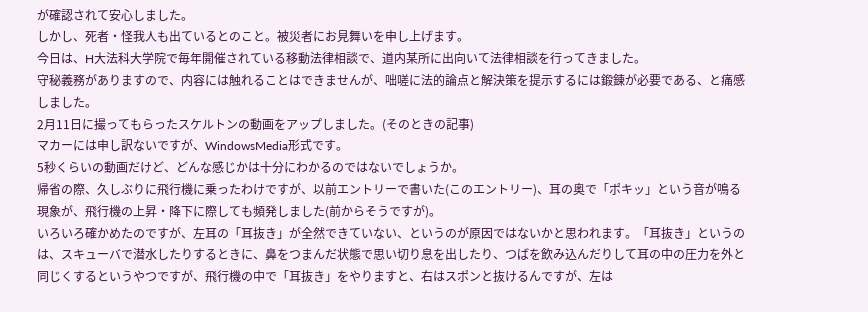が確認されて安心しました。
しかし、死者・怪我人も出ているとのこと。被災者にお見舞いを申し上げます。
今日は、H大法科大学院で毎年開催されている移動法律相談で、道内某所に出向いて法律相談を行ってきました。
守秘義務がありますので、内容には触れることはできませんが、咄嗟に法的論点と解決策を提示するには鍛錬が必要である、と痛感しました。
2月11日に撮ってもらったスケルトンの動画をアップしました。(そのときの記事)
マカーには申し訳ないですが、WindowsMedia形式です。
5秒くらいの動画だけど、どんな感じかは十分にわかるのではないでしょうか。
帰省の際、久しぶりに飛行機に乗ったわけですが、以前エントリーで書いた(このエントリー)、耳の奥で「ポキッ」という音が鳴る現象が、飛行機の上昇・降下に際しても頻発しました(前からそうですが)。
いろいろ確かめたのですが、左耳の「耳抜き」が全然できていない、というのが原因ではないかと思われます。「耳抜き」というのは、スキューバで潜水したりするときに、鼻をつまんだ状態で思い切り息を出したり、つばを飲み込んだりして耳の中の圧力を外と同じくするというやつですが、飛行機の中で「耳抜き」をやりますと、右はスポンと抜けるんですが、左は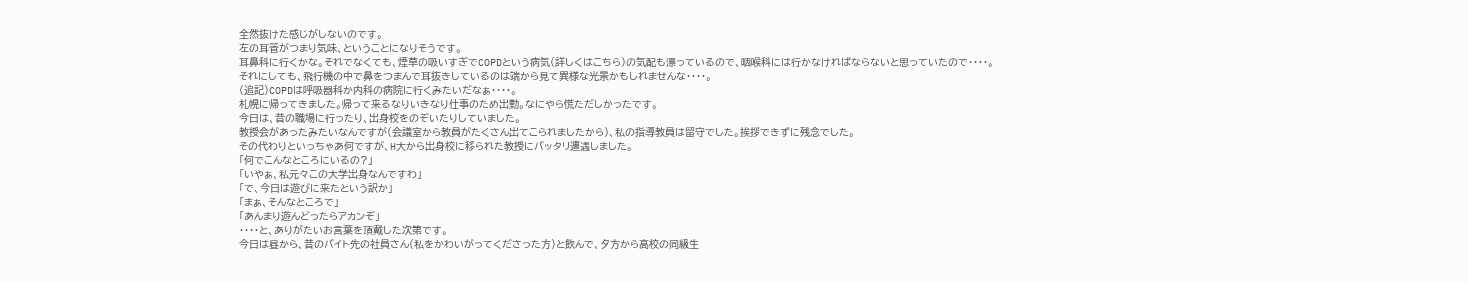全然抜けた感じがしないのです。
左の耳管がつまり気味、ということになりそうです。
耳鼻科に行くかな。それでなくても、煙草の吸いすぎでCOPDという病気(詳しくはこちら)の気配も漂っているので、咽喉科には行かなければならないと思っていたので・・・・。
それにしても、飛行機の中で鼻をつまんで耳抜きしているのは端から見て異様な光景かもしれませんな・・・・。
(追記)COPDは呼吸器科か内科の病院に行くみたいだなぁ・・・・。
札幌に帰ってきました。帰って来るなりいきなり仕事のため出勤。なにやら慌ただしかったです。
今日は、昔の職場に行ったり、出身校をのぞいたりしていました。
教授会があったみたいなんですが(会議室から教員がたくさん出てこられましたから)、私の指導教員は留守でした。挨拶できずに残念でした。
その代わりといっちゃあ何ですが、H大から出身校に移られた教授にバッタリ遭遇しました。
「何でこんなところにいるの?」
「いやぁ、私元々この大学出身なんですわ」
「で、今日は遊びに来たという訳か」
「まぁ、そんなところで」
「あんまり遊んどったらアカンぞ」
・・・・と、ありがたいお言葉を頂戴した次第です。
今日は昼から、昔のバイト先の社員さん(私をかわいがってくださった方)と飲んで、夕方から高校の同級生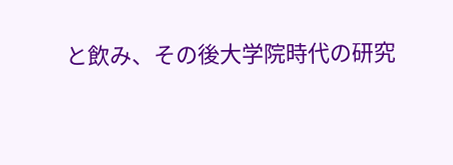と飲み、その後大学院時代の研究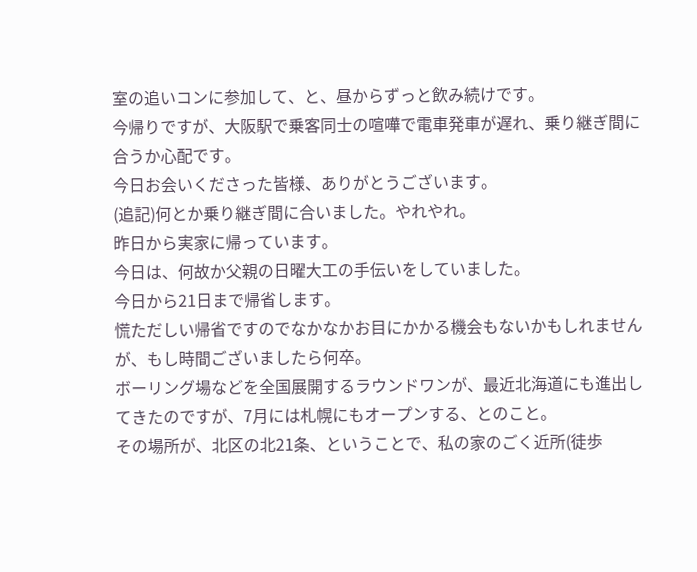室の追いコンに参加して、と、昼からずっと飲み続けです。
今帰りですが、大阪駅で乗客同士の喧嘩で電車発車が遅れ、乗り継ぎ間に合うか心配です。
今日お会いくださった皆様、ありがとうございます。
(追記)何とか乗り継ぎ間に合いました。やれやれ。
昨日から実家に帰っています。
今日は、何故か父親の日曜大工の手伝いをしていました。
今日から21日まで帰省します。
慌ただしい帰省ですのでなかなかお目にかかる機会もないかもしれませんが、もし時間ございましたら何卒。
ボーリング場などを全国展開するラウンドワンが、最近北海道にも進出してきたのですが、7月には札幌にもオープンする、とのこと。
その場所が、北区の北21条、ということで、私の家のごく近所(徒歩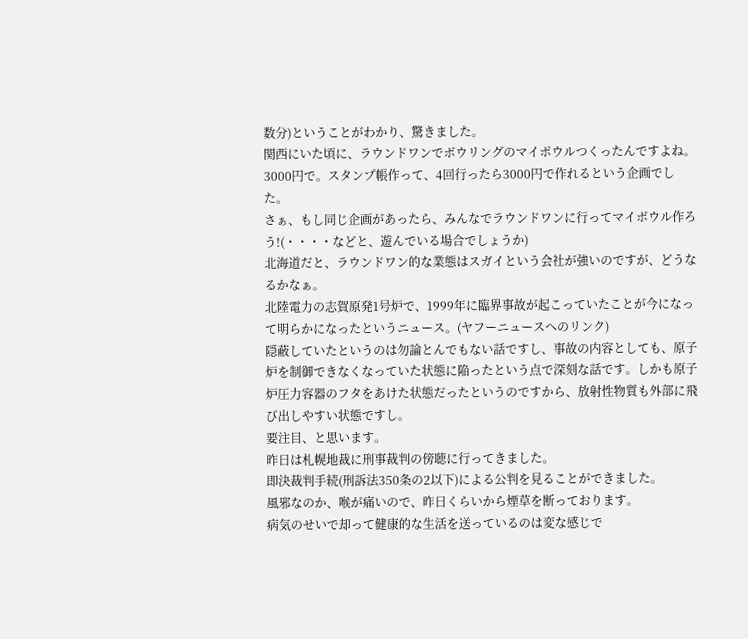数分)ということがわかり、驚きました。
関西にいた頃に、ラウンドワンでボウリングのマイポウルつくったんですよね。3000円で。スタンプ帳作って、4回行ったら3000円で作れるという企画でした。
さぁ、もし同じ企画があったら、みんなでラウンドワンに行ってマイボウル作ろう!(・・・・などと、遊んでいる場合でしょうか)
北海道だと、ラウンドワン的な業態はスガイという会社が強いのですが、どうなるかなぁ。
北陸電力の志賀原発1号炉で、1999年に臨界事故が起こっていたことが今になって明らかになったというニュース。(ヤフーニュースへのリンク)
隠蔽していたというのは勿論とんでもない話ですし、事故の内容としても、原子炉を制御できなくなっていた状態に陥ったという点で深刻な話です。しかも原子炉圧力容器のフタをあけた状態だったというのですから、放射性物質も外部に飛び出しやすい状態ですし。
要注目、と思います。
昨日は札幌地裁に刑事裁判の傍聴に行ってきました。
即決裁判手続(刑訴法350条の2以下)による公判を見ることができました。
風邪なのか、喉が痛いので、昨日くらいから煙草を断っております。
病気のせいで却って健康的な生活を送っているのは変な感じで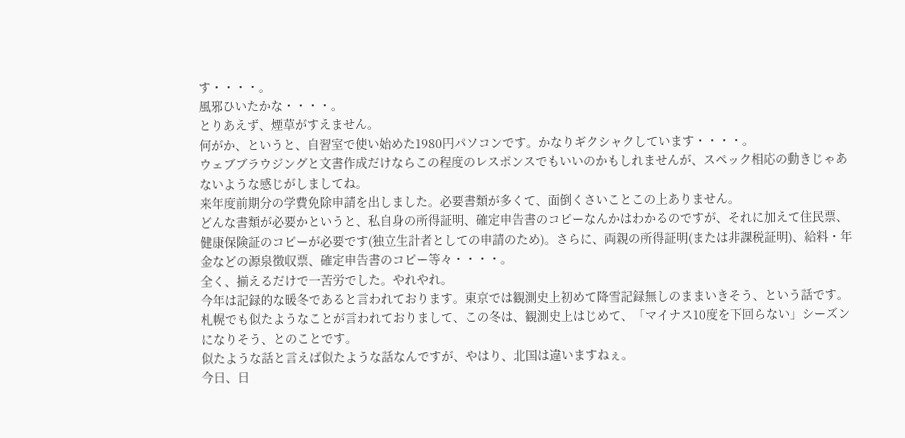す・・・・。
風邪ひいたかな・・・・。
とりあえず、煙草がすえません。
何がか、というと、自習室で使い始めた1980円パソコンです。かなりギクシャクしています・・・・。
ウェブブラウジングと文書作成だけならこの程度のレスポンスでもいいのかもしれませんが、スペック相応の動きじゃあないような感じがしましてね。
来年度前期分の学費免除申請を出しました。必要書類が多くて、面倒くさいことこの上ありません。
どんな書類が必要かというと、私自身の所得証明、確定申告書のコピーなんかはわかるのですが、それに加えて住民票、健康保険証のコピーが必要です(独立生計者としての申請のため)。さらに、両親の所得証明(または非課税証明)、給料・年金などの源泉徴収票、確定申告書のコピー等々・・・・。
全く、揃えるだけで一苦労でした。やれやれ。
今年は記録的な暖冬であると言われております。東京では観測史上初めて降雪記録無しのままいきそう、という話です。
札幌でも似たようなことが言われておりまして、この冬は、観測史上はじめて、「マイナス10度を下回らない」シーズンになりそう、とのことです。
似たような話と言えば似たような話なんですが、やはり、北国は違いますねぇ。
今日、日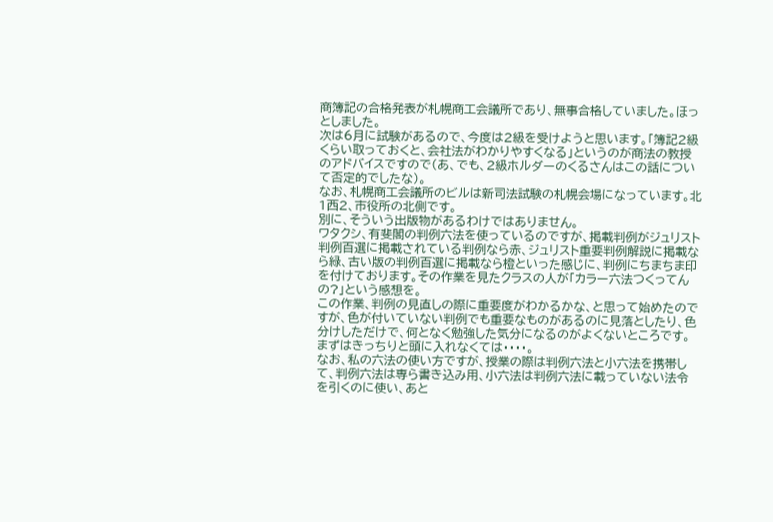商簿記の合格発表が札幌商工会議所であり、無事合格していました。ほっとしました。
次は6月に試験があるので、今度は2級を受けようと思います。「簿記2級くらい取っておくと、会社法がわかりやすくなる」というのが商法の教授のアドバイスですので(あ、でも、2級ホルダーのくるさんはこの話について否定的でしたな)。
なお、札幌商工会議所のビルは新司法試験の札幌会場になっています。北1西2、市役所の北側です。
別に、そういう出版物があるわけではありません。
ワタクシ、有斐閣の判例六法を使っているのですが、掲載判例がジュリスト判例百選に掲載されている判例なら赤、ジュリスト重要判例解説に掲載なら緑、古い版の判例百選に掲載なら橙といった感じに、判例にちまちま印を付けております。その作業を見たクラスの人が「カラー六法つくってんの?」という感想を。
この作業、判例の見直しの際に重要度がわかるかな、と思って始めたのですが、色が付いていない判例でも重要なものがあるのに見落としたり、色分けしただけで、何となく勉強した気分になるのがよくないところです。
まずはきっちりと頭に入れなくては・・・・。
なお、私の六法の使い方ですが、授業の際は判例六法と小六法を携帯して、判例六法は専ら書き込み用、小六法は判例六法に載っていない法令を引くのに使い、あと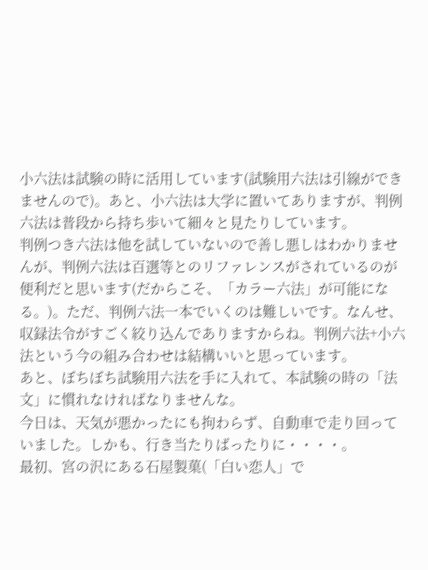小六法は試験の時に活用しています(試験用六法は引線ができませんので)。あと、小六法は大学に置いてありますが、判例六法は普段から持ち歩いて細々と見たりしています。
判例つき六法は他を試していないので善し悪しはわかりませんが、判例六法は百選等とのリファレンスがされているのが便利だと思います(だからこそ、「カラー六法」が可能になる。)。ただ、判例六法一本でいくのは難しいです。なんせ、収録法令がすごく絞り込んでありますからね。判例六法+小六法という今の組み合わせは結構いいと思っています。
あと、ぼちぼち試験用六法を手に入れて、本試験の時の「法文」に慣れなければなりませんな。
今日は、天気が悪かったにも拘わらず、自動車で走り回っていました。しかも、行き当たりばったりに・・・・。
最初、宮の沢にある石屋製菓(「白い恋人」で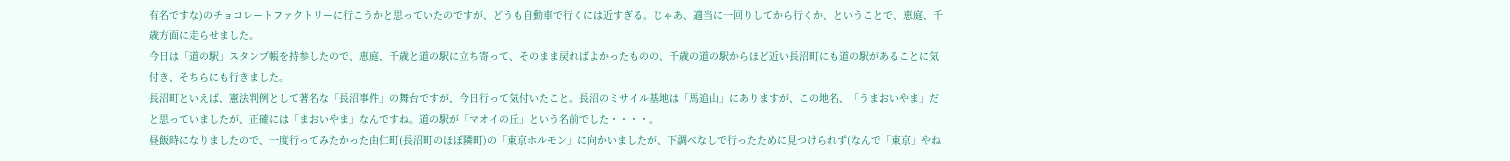有名ですな)のチョコレートファクトリーに行こうかと思っていたのですが、どうも自動車で行くには近すぎる。じゃあ、適当に一回りしてから行くか、ということで、恵庭、千歳方面に走らせました。
今日は「道の駅」スタンプ帳を持参したので、恵庭、千歳と道の駅に立ち寄って、そのまま戻ればよかったものの、千歳の道の駅からほど近い長沼町にも道の駅があることに気付き、そちらにも行きました。
長沼町といえば、憲法判例として著名な「長沼事件」の舞台ですが、今日行って気付いたこと。長沼のミサイル基地は「馬追山」にありますが、この地名、「うまおいやま」だと思っていましたが、正確には「まおいやま」なんですね。道の駅が「マオイの丘」という名前でした・・・・。
昼飯時になりましたので、一度行ってみたかった由仁町(長沼町のほぼ隣町)の「東京ホルモン」に向かいましたが、下調べなしで行ったために見つけられず(なんで「東京」やね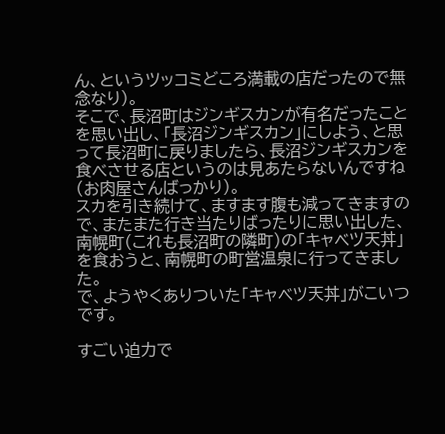ん、というツッコミどころ満載の店だったので無念なり)。
そこで、長沼町はジンギスカンが有名だったことを思い出し、「長沼ジンギスカン」にしよう、と思って長沼町に戻りましたら、長沼ジンギスカンを食べさせる店というのは見あたらないんですね(お肉屋さんばっかり)。
スカを引き続けて、ますます腹も減ってきますので、またまた行き当たりばったりに思い出した、南幌町(これも長沼町の隣町)の「キャベツ天丼」を食おうと、南幌町の町営温泉に行ってきました。
で、ようやくありついた「キャベツ天丼」がこいつです。

すごい迫力で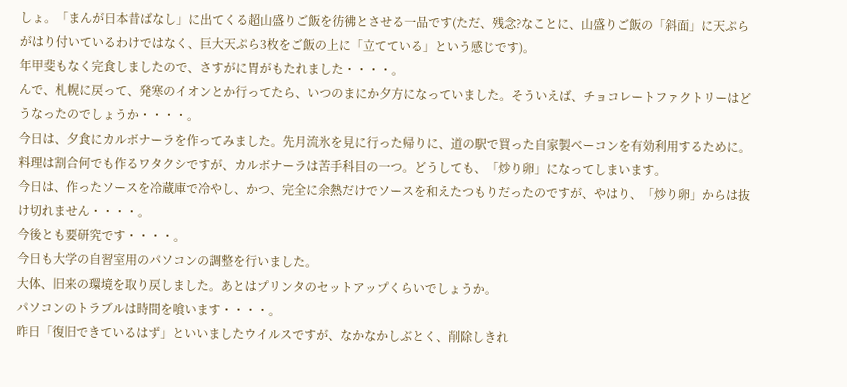しょ。「まんが日本昔ばなし」に出てくる超山盛りご飯を彷彿とさせる一品です(ただ、残念?なことに、山盛りご飯の「斜面」に天ぷらがはり付いているわけではなく、巨大天ぷら3枚をご飯の上に「立てている」という感じです)。
年甲斐もなく完食しましたので、さすがに胃がもたれました・・・・。
んで、札幌に戻って、発寒のイオンとか行ってたら、いつのまにか夕方になっていました。そういえば、チョコレートファクトリーはどうなったのでしょうか・・・・。
今日は、夕食にカルボナーラを作ってみました。先月流氷を見に行った帰りに、道の駅で買った自家製ベーコンを有効利用するために。
料理は割合何でも作るワタクシですが、カルボナーラは苦手科目の一つ。どうしても、「炒り卵」になってしまいます。
今日は、作ったソースを冷蔵庫で冷やし、かつ、完全に余熱だけでソースを和えたつもりだったのですが、やはり、「炒り卵」からは抜け切れません・・・・。
今後とも要研究です・・・・。
今日も大学の自習室用のパソコンの調整を行いました。
大体、旧来の環境を取り戻しました。あとはプリンタのセットアップくらいでしょうか。
パソコンのトラブルは時間を喰います・・・・。
昨日「復旧できているはず」といいましたウイルスですが、なかなかしぶとく、削除しきれ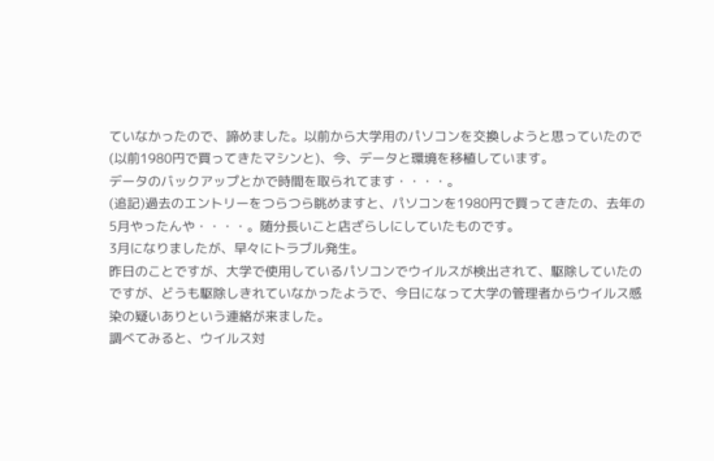ていなかったので、諦めました。以前から大学用のパソコンを交換しようと思っていたので(以前1980円で買ってきたマシンと)、今、データと環境を移植しています。
データのバックアップとかで時間を取られてます・・・・。
(追記)過去のエントリーをつらつら眺めますと、パソコンを1980円で買ってきたの、去年の5月やったんや・・・・。随分長いこと店ざらしにしていたものです。
3月になりましたが、早々にトラブル発生。
昨日のことですが、大学で使用しているパソコンでウイルスが検出されて、駆除していたのですが、どうも駆除しきれていなかったようで、今日になって大学の管理者からウイルス感染の疑いありという連絡が来ました。
調べてみると、ウイルス対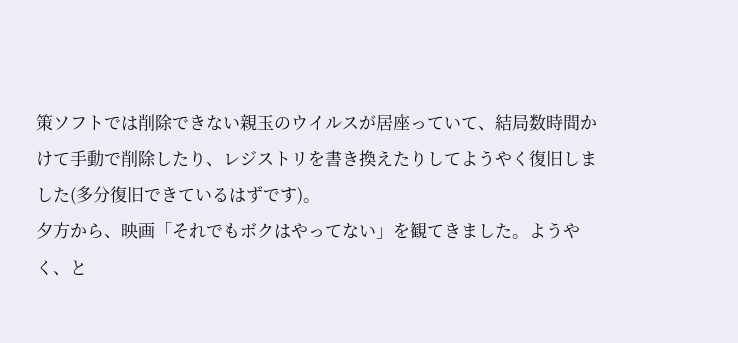策ソフトでは削除できない親玉のウイルスが居座っていて、結局数時間かけて手動で削除したり、レジストリを書き換えたりしてようやく復旧しました(多分復旧できているはずです)。
夕方から、映画「それでもボクはやってない」を観てきました。ようやく、と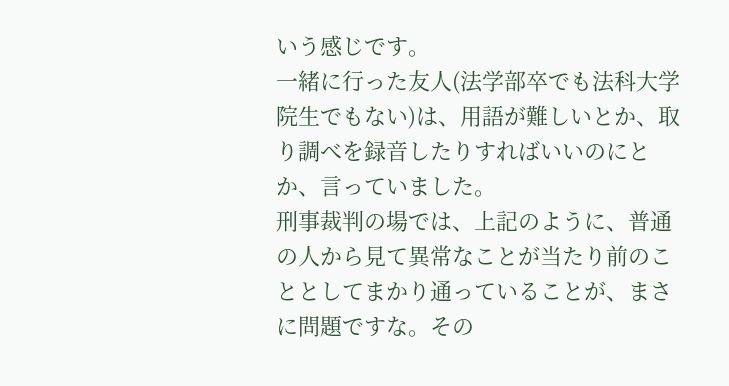いう感じです。
一緒に行った友人(法学部卒でも法科大学院生でもない)は、用語が難しいとか、取り調べを録音したりすればいいのにとか、言っていました。
刑事裁判の場では、上記のように、普通の人から見て異常なことが当たり前のこととしてまかり通っていることが、まさに問題ですな。その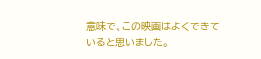意味で、この映画はよくできていると思いました。